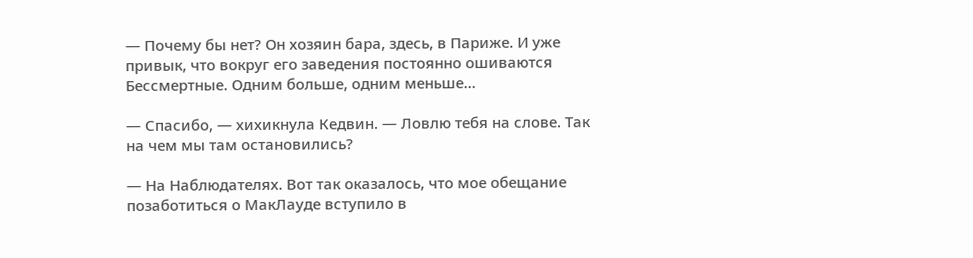— Почему бы нет? Он хозяин бара, здесь, в Париже. И уже привык, что вокруг его заведения постоянно ошиваются Бессмертные. Одним больше, одним меньше…

— Спасибо, — хихикнула Кедвин. — Ловлю тебя на слове. Так на чем мы там остановились?

— На Наблюдателях. Вот так оказалось, что мое обещание позаботиться о МакЛауде вступило в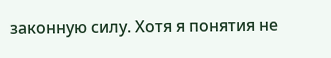законную силу. Хотя я понятия не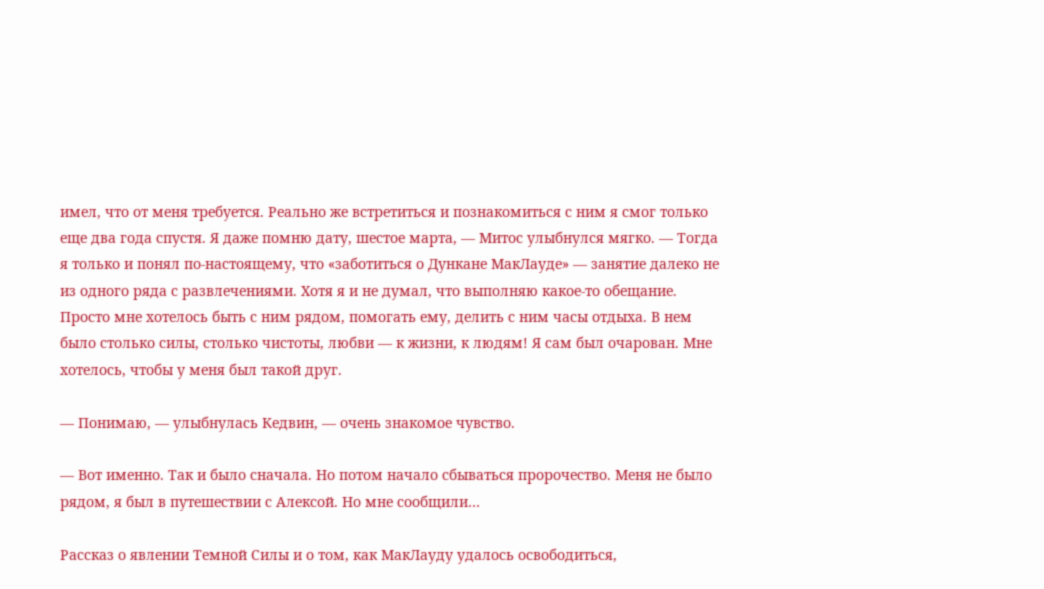имел, что от меня требуется. Реально же встретиться и познакомиться с ним я смог только еще два года спустя. Я даже помню дату, шестое марта, — Митос улыбнулся мягко. — Тогда я только и понял по-настоящему, что «заботиться о Дункане МакЛауде» — занятие далеко не из одного ряда с развлечениями. Хотя я и не думал, что выполняю какое-то обещание. Просто мне хотелось быть с ним рядом, помогать ему, делить с ним часы отдыха. В нем было столько силы, столько чистоты, любви — к жизни, к людям! Я сам был очарован. Мне хотелось, чтобы у меня был такой друг.

— Понимаю, — улыбнулась Кедвин, — очень знакомое чувство.

— Вот именно. Так и было сначала. Но потом начало сбываться пророчество. Меня не было рядом, я был в путешествии с Алексой. Но мне сообщили…

Рассказ о явлении Темной Силы и о том, как МакЛауду удалось освободиться,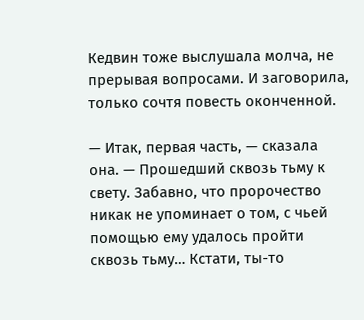Кедвин тоже выслушала молча, не прерывая вопросами. И заговорила, только сочтя повесть оконченной.

— Итак, первая часть, — сказала она. — Прошедший сквозь тьму к свету. Забавно, что пророчество никак не упоминает о том, с чьей помощью ему удалось пройти сквозь тьму… Кстати, ты-то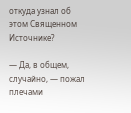откуда узнал об этом Священном Источнике?

— Да, в общем, случайно, — пожал плечами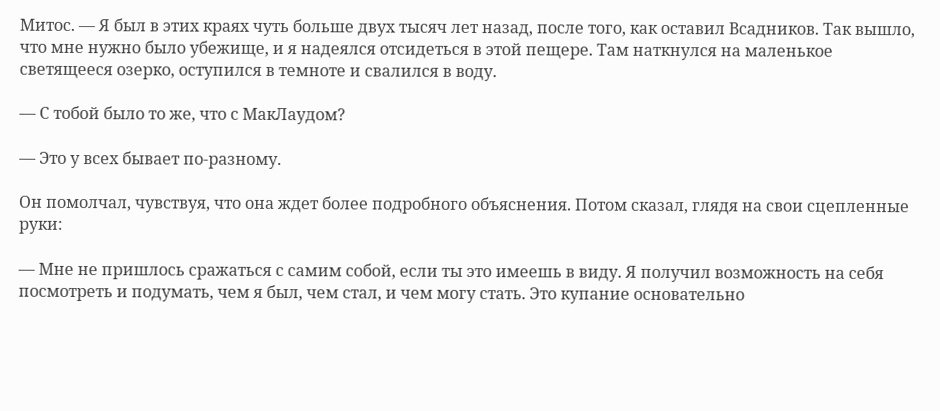Митос. — Я был в этих краях чуть больше двух тысяч лет назад, после того, как оставил Всадников. Так вышло, что мне нужно было убежище, и я надеялся отсидеться в этой пещере. Там наткнулся на маленькое светящееся озерко, оступился в темноте и свалился в воду.

— С тобой было то же, что с МакЛаудом?

— Это у всех бывает по-разному.

Он помолчал, чувствуя, что она ждет более подробного объяснения. Потом сказал, глядя на свои сцепленные руки:

— Мне не пришлось сражаться с самим собой, если ты это имеешь в виду. Я получил возможность на себя посмотреть и подумать, чем я был, чем стал, и чем могу стать. Это купание основательно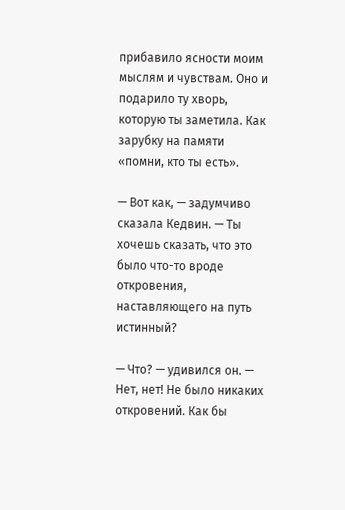прибавило ясности моим мыслям и чувствам. Оно и подарило ту хворь, которую ты заметила. Как зарубку на памяти «помни, кто ты есть».

— Вот как, — задумчиво сказала Кедвин. — Ты хочешь сказать, что это было что-то вроде откровения, наставляющего на путь истинный?

— Что? — удивился он. — Нет, нет! Не было никаких откровений. Как бы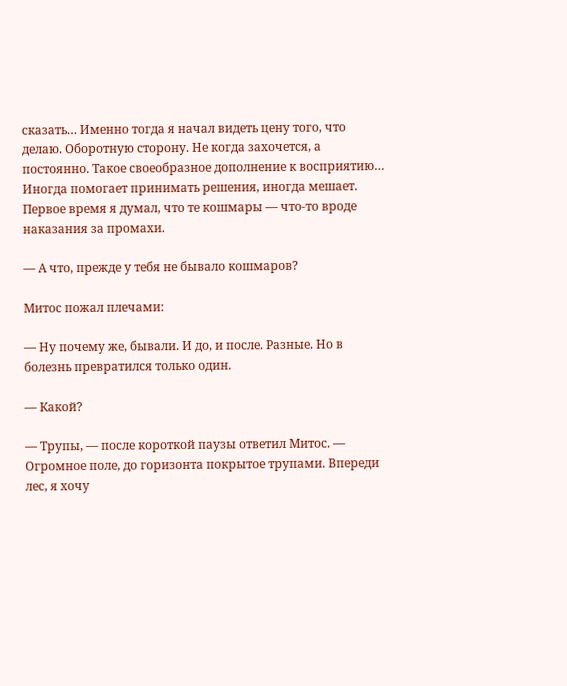сказать… Именно тогда я начал видеть цену того, что делаю. Оборотную сторону. Не когда захочется, а постоянно. Такое своеобразное дополнение к восприятию… Иногда помогает принимать решения, иногда мешает. Первое время я думал, что те кошмары — что-то вроде наказания за промахи.

— А что, прежде у тебя не бывало кошмаров?

Митос пожал плечами:

— Ну почему же, бывали. И до, и после. Разные. Но в болезнь превратился только один.

— Какой?

— Трупы, — после короткой паузы ответил Митос. — Огромное поле, до горизонта покрытое трупами. Впереди лес, я хочу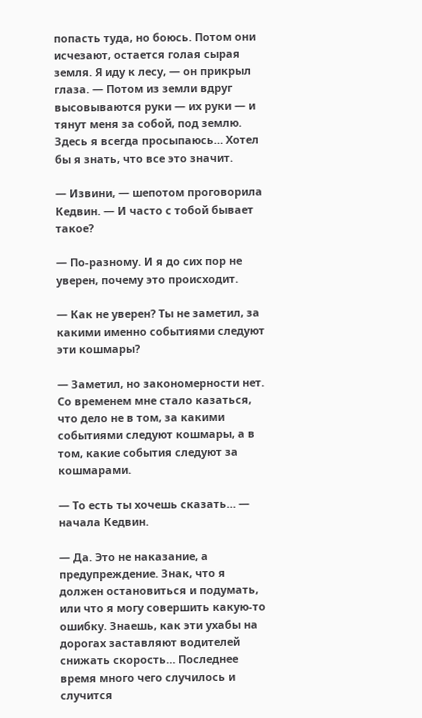попасть туда, но боюсь. Потом они исчезают, остается голая сырая земля. Я иду к лесу, — он прикрыл глаза. — Потом из земли вдруг высовываются руки — их руки — и тянут меня за собой, под землю. Здесь я всегда просыпаюсь… Хотел бы я знать, что все это значит.

— Извини, — шепотом проговорила Кедвин. — И часто с тобой бывает такое?

— По-разному. И я до сих пор не уверен, почему это происходит.

— Как не уверен? Ты не заметил, за какими именно событиями следуют эти кошмары?

— Заметил, но закономерности нет. Со временем мне стало казаться, что дело не в том, за какими событиями следуют кошмары, а в том, какие события следуют за кошмарами.

— То есть ты хочешь сказать… — начала Кедвин.

— Да. Это не наказание, а предупреждение. Знак, что я должен остановиться и подумать, или что я могу совершить какую-то ошибку. Знаешь, как эти ухабы на дорогах заставляют водителей снижать скорость… Последнее время много чего случилось и случится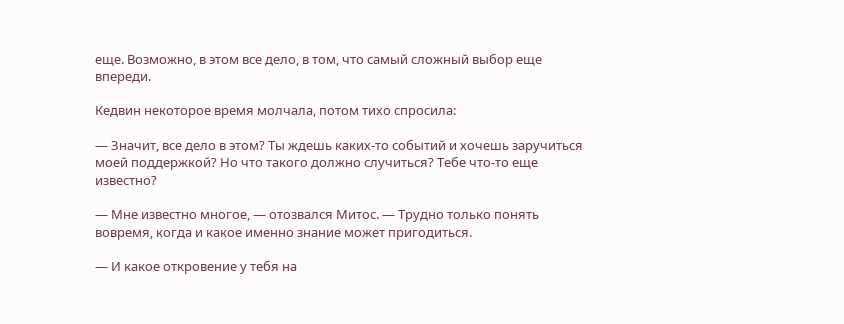еще. Возможно, в этом все дело, в том, что самый сложный выбор еще впереди.

Кедвин некоторое время молчала, потом тихо спросила:

— Значит, все дело в этом? Ты ждешь каких-то событий и хочешь заручиться моей поддержкой? Но что такого должно случиться? Тебе что-то еще известно?

— Мне известно многое, — отозвался Митос. — Трудно только понять вовремя, когда и какое именно знание может пригодиться.

— И какое откровение у тебя на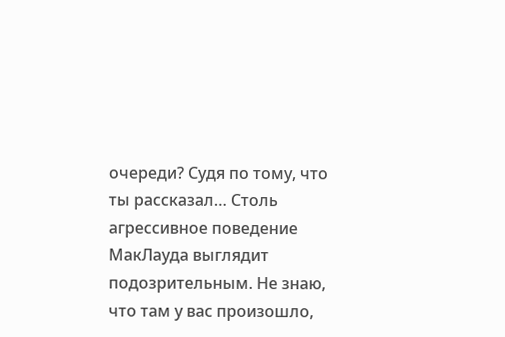очереди? Судя по тому, что ты рассказал… Столь агрессивное поведение МакЛауда выглядит подозрительным. Не знаю, что там у вас произошло,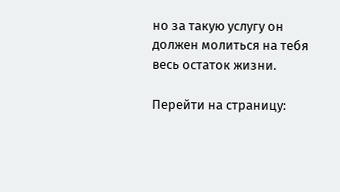но за такую услугу он должен молиться на тебя весь остаток жизни.

Перейти на страницу: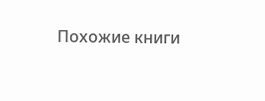Похожие книги